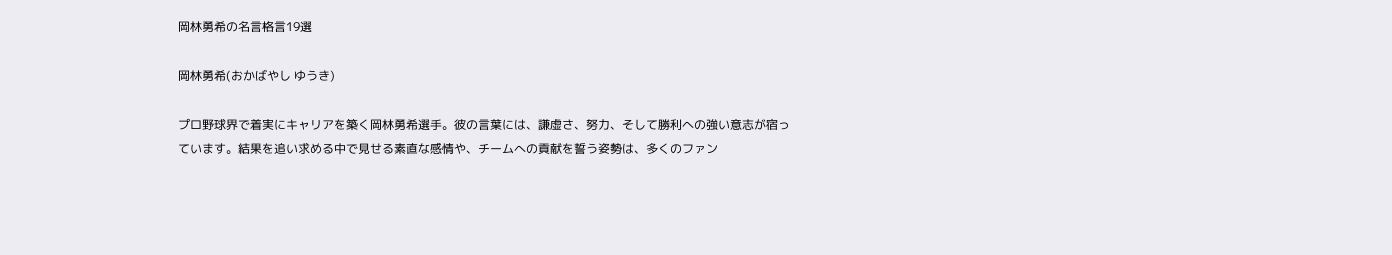岡林勇希の名言格言19選

岡林勇希(おかばやし ゆうき)

プロ野球界で着実にキャリアを築く岡林勇希選手。彼の言葉には、謙虚さ、努力、そして勝利への強い意志が宿っています。結果を追い求める中で見せる素直な感情や、チームへの貢献を誓う姿勢は、多くのファン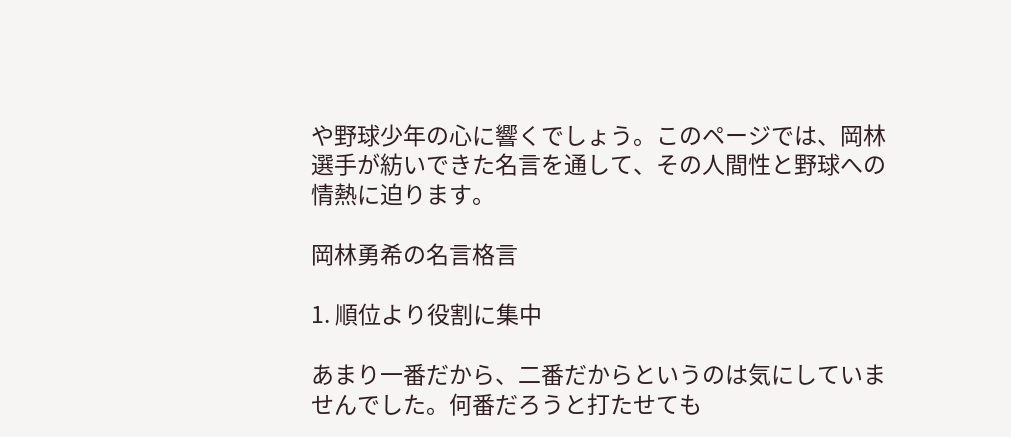や野球少年の心に響くでしょう。このページでは、岡林選手が紡いできた名言を通して、その人間性と野球への情熱に迫ります。

岡林勇希の名言格言

1. 順位より役割に集中

あまり一番だから、二番だからというのは気にしていませんでした。何番だろうと打たせても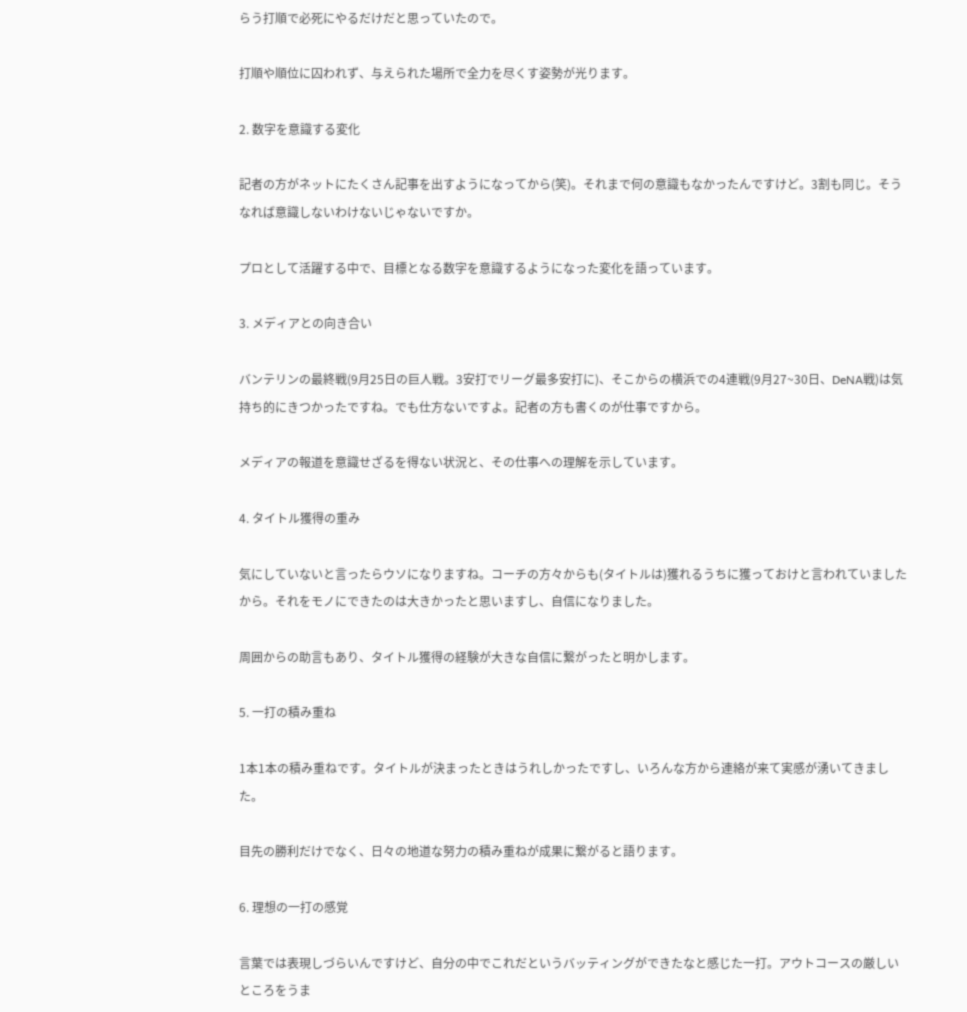らう打順で必死にやるだけだと思っていたので。

打順や順位に囚われず、与えられた場所で全力を尽くす姿勢が光ります。

2. 数字を意識する変化

記者の方がネットにたくさん記事を出すようになってから(笑)。それまで何の意識もなかったんですけど。3割も同じ。そうなれば意識しないわけないじゃないですか。

プロとして活躍する中で、目標となる数字を意識するようになった変化を語っています。

3. メディアとの向き合い

バンテリンの最終戦(9月25日の巨人戦。3安打でリーグ最多安打に)、そこからの横浜での4連戦(9月27~30日、DeNA戦)は気持ち的にきつかったですね。でも仕方ないですよ。記者の方も書くのが仕事ですから。

メディアの報道を意識せざるを得ない状況と、その仕事への理解を示しています。

4. タイトル獲得の重み

気にしていないと言ったらウソになりますね。コーチの方々からも(タイトルは)獲れるうちに獲っておけと言われていましたから。それをモノにできたのは大きかったと思いますし、自信になりました。

周囲からの助言もあり、タイトル獲得の経験が大きな自信に繋がったと明かします。

5. 一打の積み重ね

1本1本の積み重ねです。タイトルが決まったときはうれしかったですし、いろんな方から連絡が来て実感が湧いてきました。

目先の勝利だけでなく、日々の地道な努力の積み重ねが成果に繋がると語ります。

6. 理想の一打の感覚

言葉では表現しづらいんですけど、自分の中でこれだというバッティングができたなと感じた一打。アウトコースの厳しいところをうま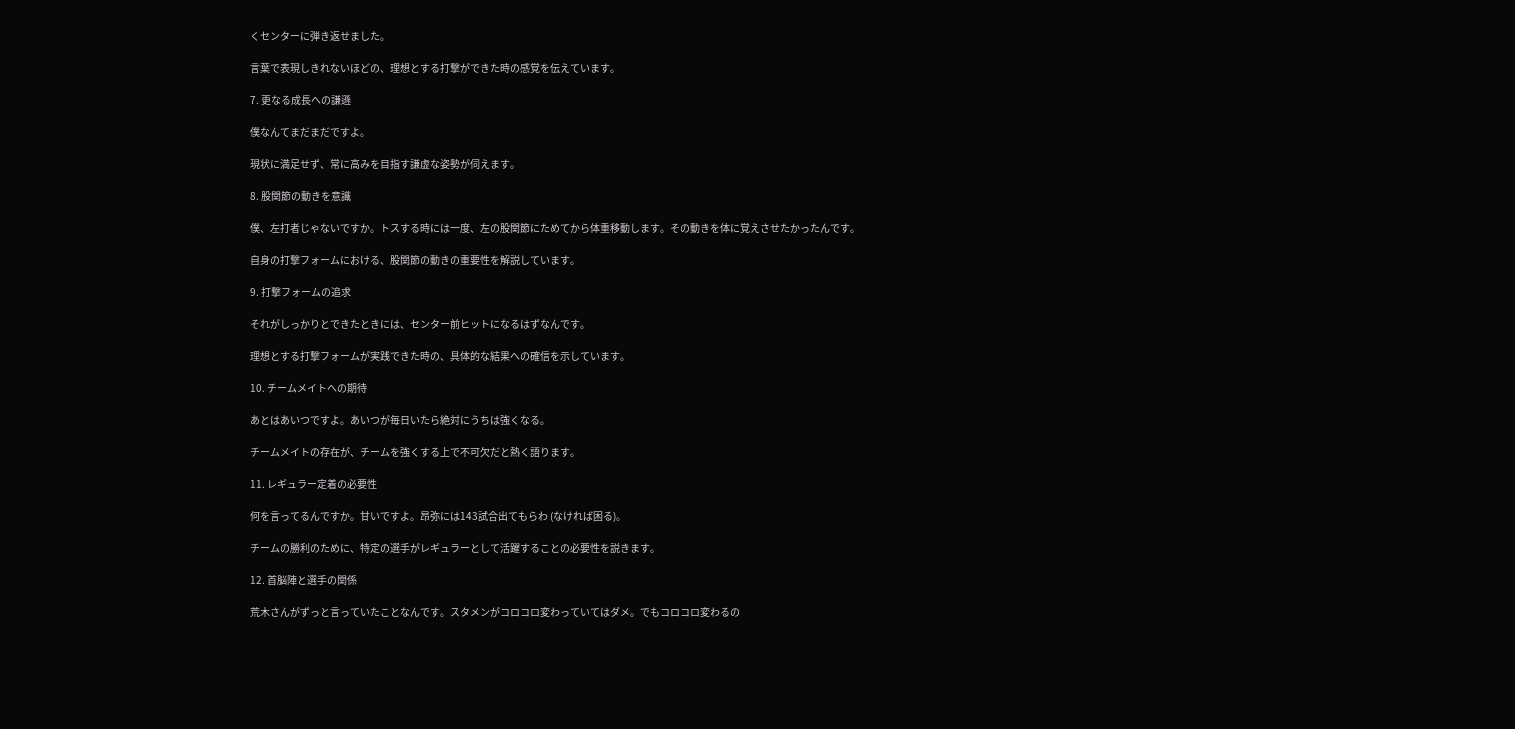くセンターに弾き返せました。

言葉で表現しきれないほどの、理想とする打撃ができた時の感覚を伝えています。

7. 更なる成長への謙遜

僕なんてまだまだですよ。

現状に満足せず、常に高みを目指す謙虚な姿勢が伺えます。

8. 股関節の動きを意識

僕、左打者じゃないですか。トスする時には一度、左の股関節にためてから体重移動します。その動きを体に覚えさせたかったんです。

自身の打撃フォームにおける、股関節の動きの重要性を解説しています。

9. 打撃フォームの追求

それがしっかりとできたときには、センター前ヒットになるはずなんです。

理想とする打撃フォームが実践できた時の、具体的な結果への確信を示しています。

10. チームメイトへの期待

あとはあいつですよ。あいつが毎日いたら絶対にうちは強くなる。

チームメイトの存在が、チームを強くする上で不可欠だと熱く語ります。

11. レギュラー定着の必要性

何を言ってるんですか。甘いですよ。昂弥には143試合出てもらわ (なければ困る)。

チームの勝利のために、特定の選手がレギュラーとして活躍することの必要性を説きます。

12. 首脳陣と選手の関係

荒木さんがずっと言っていたことなんです。スタメンがコロコロ変わっていてはダメ。でもコロコロ変わるの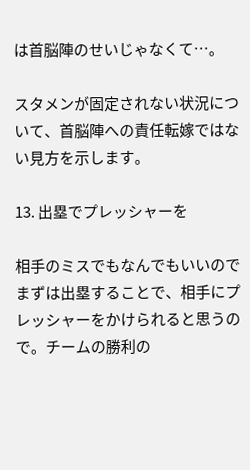は首脳陣のせいじゃなくて…。

スタメンが固定されない状況について、首脳陣への責任転嫁ではない見方を示します。

13. 出塁でプレッシャーを

相手のミスでもなんでもいいのでまずは出塁することで、相手にプレッシャーをかけられると思うので。チームの勝利の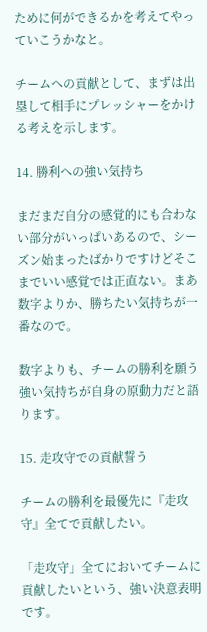ために何ができるかを考えてやっていこうかなと。

チームへの貢献として、まずは出塁して相手にプレッシャーをかける考えを示します。

14. 勝利への強い気持ち

まだまだ自分の感覚的にも合わない部分がいっぱいあるので、シーズン始まったばかりですけどそこまでいい感覚では正直ない。まあ数字よりか、勝ちたい気持ちが一番なので。

数字よりも、チームの勝利を願う強い気持ちが自身の原動力だと語ります。

15. 走攻守での貢献誓う

チームの勝利を最優先に『走攻守』全てで貢献したい。

「走攻守」全てにおいてチームに貢献したいという、強い決意表明です。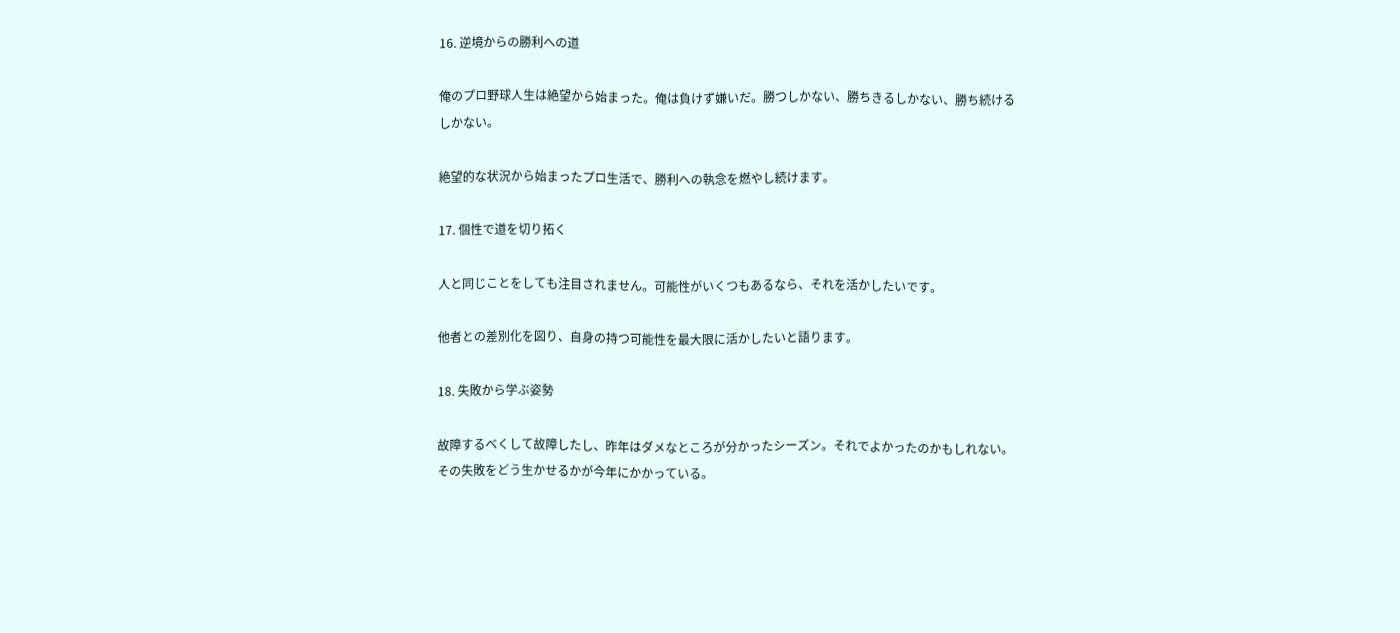16. 逆境からの勝利への道

俺のプロ野球人生は絶望から始まった。俺は負けず嫌いだ。勝つしかない、勝ちきるしかない、勝ち続けるしかない。

絶望的な状況から始まったプロ生活で、勝利への執念を燃やし続けます。

17. 個性で道を切り拓く

人と同じことをしても注目されません。可能性がいくつもあるなら、それを活かしたいです。

他者との差別化を図り、自身の持つ可能性を最大限に活かしたいと語ります。

18. 失敗から学ぶ姿勢

故障するべくして故障したし、昨年はダメなところが分かったシーズン。それでよかったのかもしれない。その失敗をどう生かせるかが今年にかかっている。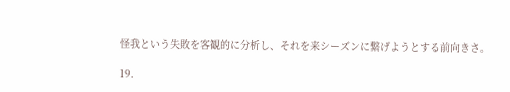怪我という失敗を客観的に分析し、それを来シーズンに繋げようとする前向きさ。

19.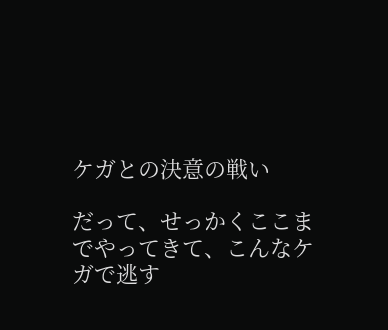ケガとの決意の戦い

だって、せっかくここまでやってきて、こんなケガで逃す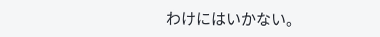わけにはいかない。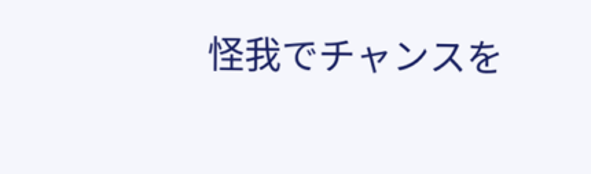怪我でチャンスを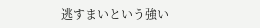逃すまいという強い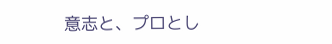意志と、プロとし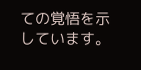ての覚悟を示しています。